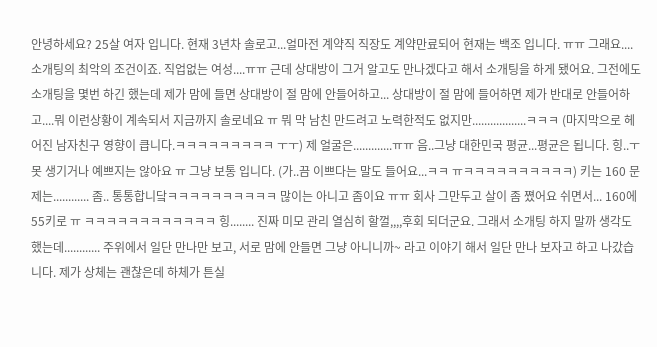안녕하세요? 25살 여자 입니다. 현재 3년차 솔로고...얼마전 계약직 직장도 계약만료되어 현재는 백조 입니다. ㅠㅠ 그래요.... 소개팅의 최악의 조건이죠. 직업없는 여성....ㅠㅠ 근데 상대방이 그거 알고도 만나겠다고 해서 소개팅을 하게 됐어요. 그전에도 소개팅을 몇번 하긴 했는데 제가 맘에 들면 상대방이 절 맘에 안들어하고... 상대방이 절 맘에 들어하면 제가 반대로 안들어하고....뭐 이런상황이 계속되서 지금까지 솔로네요 ㅠ 뭐 막 남친 만드려고 노력한적도 없지만..................ㅋㅋㅋ (마지막으로 헤어진 남자친구 영향이 큽니다.ㅋㅋㅋㅋㅋㅋㅋㅋㅋ ㅜㅜ) 제 얼굴은.............ㅠㅠ 음..그냥 대한민국 평균...평균은 됩니다. 힝..ㅜ 못 생기거나 예쁘지는 않아요 ㅠ 그냥 보통 입니다. (가..끔 이쁘다는 말도 들어요...ㅋㅋ ㅠㅋㅋㅋㅋㅋㅋㅋㅋㅋㅋ) 키는 160 문제는............ 좀.. 통통합니닼ㅋㅋㅋㅋㅋㅋㅋㅋㅋㅋ 많이는 아니고 좀이요 ㅠㅠ 회사 그만두고 살이 좀 쪘어요 쉬면서... 160에 55키로 ㅠ ㅋㅋㅋㅋㅋㅋㅋㅋㅋㅋㅋㅋ 힝........ 진짜 미모 관리 열심히 할껄,,,,후회 되더군요. 그래서 소개팅 하지 말까 생각도 했는데............ 주위에서 일단 만나만 보고, 서로 맘에 안들면 그냥 아니니까~ 라고 이야기 해서 일단 만나 보자고 하고 나갔습니다. 제가 상체는 괜찮은데 하체가 튼실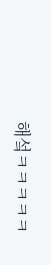해섴ㅋㅋㅋㅋㅋ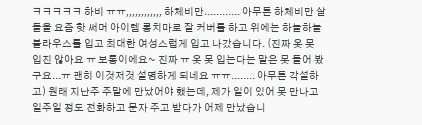ㅋㅋㅋㅋㅋ 하비 ㅠㅠ,,,,,,,,,,,, 하체비만............ 아무튼 하체비만 살들을 요즘 핫 써머 아이템 롱치마로 잘 커버를 하고 위에는 하늘하늘 블라우스를 입고 최대한 여성스럽게 입고 나갔습니다. (진짜 옷 못 입진 않아요 ㅠ 보통이에요~ 진짜 ㅠ 옷 못 입는다는 말은 못 들어 봤구요...ㅠ 괜히 이것저것 설명하게 되네요 ㅠㅠ........ 아무튼 각설하고) 원래 지난주 주말에 만났어야 했는데, 제가 일이 있어 못 만나고 일주일 정도 전화하고 문자 주고 받다가 어제 만났습니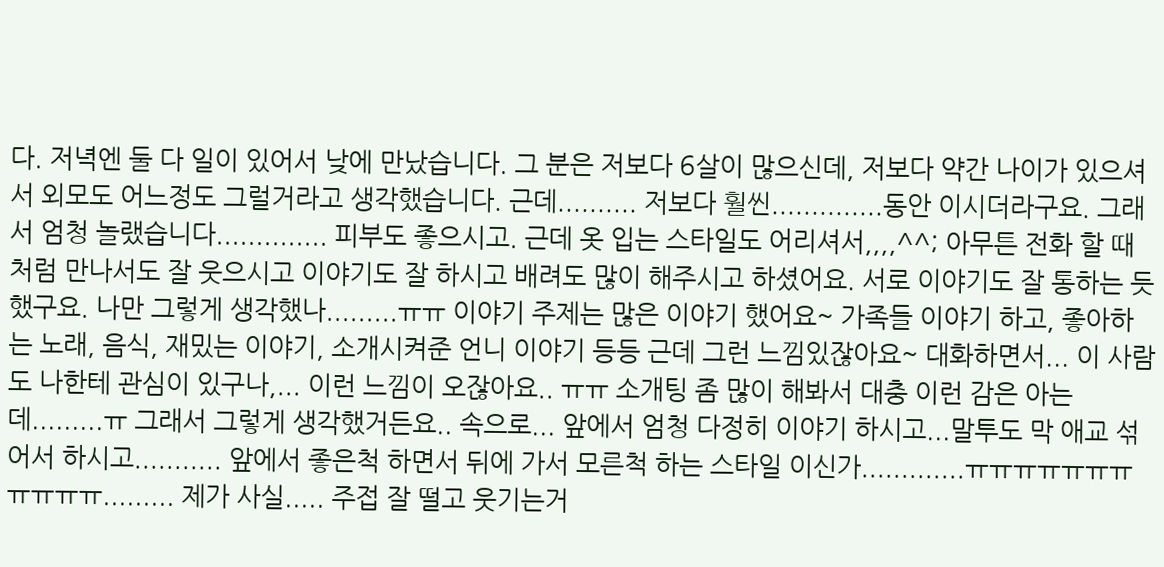다. 저녁엔 둘 다 일이 있어서 낮에 만났습니다. 그 분은 저보다 6살이 많으신데, 저보다 약간 나이가 있으셔서 외모도 어느정도 그럴거라고 생각했습니다. 근데.......... 저보다 훨씬..............동안 이시더라구요. 그래서 엄청 놀랬습니다.............. 피부도 좋으시고. 근데 옷 입는 스타일도 어리셔서,,,,^^; 아무튼 전화 할 때처럼 만나서도 잘 웃으시고 이야기도 잘 하시고 배려도 많이 해주시고 하셨어요. 서로 이야기도 잘 통하는 듯 했구요. 나만 그렇게 생각했나.........ㅠㅠ 이야기 주제는 많은 이야기 했어요~ 가족들 이야기 하고, 좋아하는 노래, 음식, 재밌는 이야기, 소개시켜준 언니 이야기 등등 근데 그런 느낌있잖아요~ 대화하면서... 이 사람도 나한테 관심이 있구나,... 이런 느낌이 오잖아요.. ㅠㅠ 소개팅 좀 많이 해봐서 대충 이런 감은 아는데.........ㅠ 그래서 그렇게 생각했거든요.. 속으로... 앞에서 엄청 다정히 이야기 하시고...말투도 막 애교 섞어서 하시고........... 앞에서 좋은척 하면서 뒤에 가서 모른척 하는 스타일 이신가.............ㅠㅠㅠㅠㅠㅠㅠㅠㅠㅠㅠ......... 제가 사실..... 주접 잘 떨고 웃기는거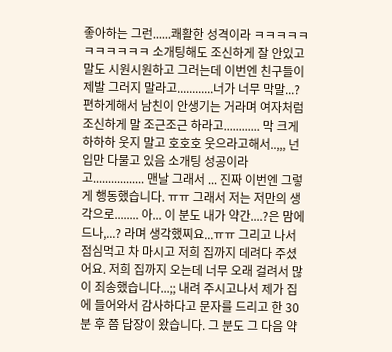좋아하는 그런......쾌활한 성격이라 ㅋㅋㅋㅋㅋㅋㅋㅋㅋㅋㅋ 소개팅해도 조신하게 잘 안있고 말도 시원시원하고 그러는데 이번엔 친구들이 제발 그러지 말라고............너가 너무 막말...? 편하게해서 남친이 안생기는 거라며 여자처럼 조신하게 말 조근조근 하라고............ 막 크게 하하하 웃지 말고 호호호 웃으라고해서..,,, 넌 입만 다물고 있음 소개팅 성공이라고................. 맨날 그래서 ... 진짜 이번엔 그렇게 행동했습니다. ㅠㅠ 그래서 저는 저만의 생각으로........ 아... 이 분도 내가 약간....?은 맘에 드나,...? 라며 생각했찌요...ㅠㅠ 그리고 나서 점심먹고 차 마시고 저희 집까지 데려다 주셨어요. 저희 집까지 오는데 너무 오래 걸려서 많이 죄송했습니다...;; 내려 주시고나서 제가 집에 들어와서 감사하다고 문자를 드리고 한 30분 후 쯤 답장이 왔습니다. 그 분도 그 다음 약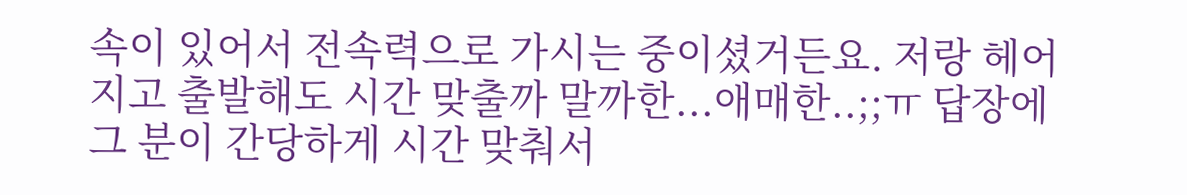속이 있어서 전속력으로 가시는 중이셨거든요. 저랑 헤어지고 출발해도 시간 맞출까 말까한...애매한..;;ㅠ 답장에 그 분이 간당하게 시간 맞춰서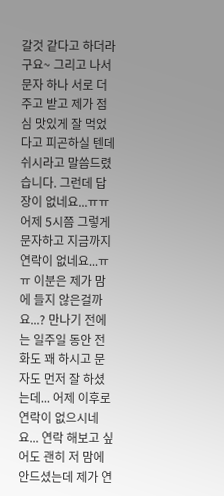갈것 같다고 하더라구요~ 그리고 나서 문자 하나 서로 더 주고 받고 제가 점심 맛있게 잘 먹었다고 피곤하실 텐데 쉬시라고 말씀드렸습니다. 그런데 답장이 없네요...ㅠㅠ 어제 5시쯤 그렇게 문자하고 지금까지 연락이 없네요...ㅠㅠ 이분은 제가 맘에 들지 않은걸까요...? 만나기 전에는 일주일 동안 전화도 꽤 하시고 문자도 먼저 잘 하셨는데... 어제 이후로 연락이 없으시네요... 연락 해보고 싶어도 괜히 저 맘에 안드셨는데 제가 연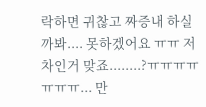락하면 귀찮고 짜증내 하실까봐.... 못하겠어요 ㅠㅠ 저 차인거 맞죠........?ㅠㅠㅠㅠㅠㅠㅠ... 만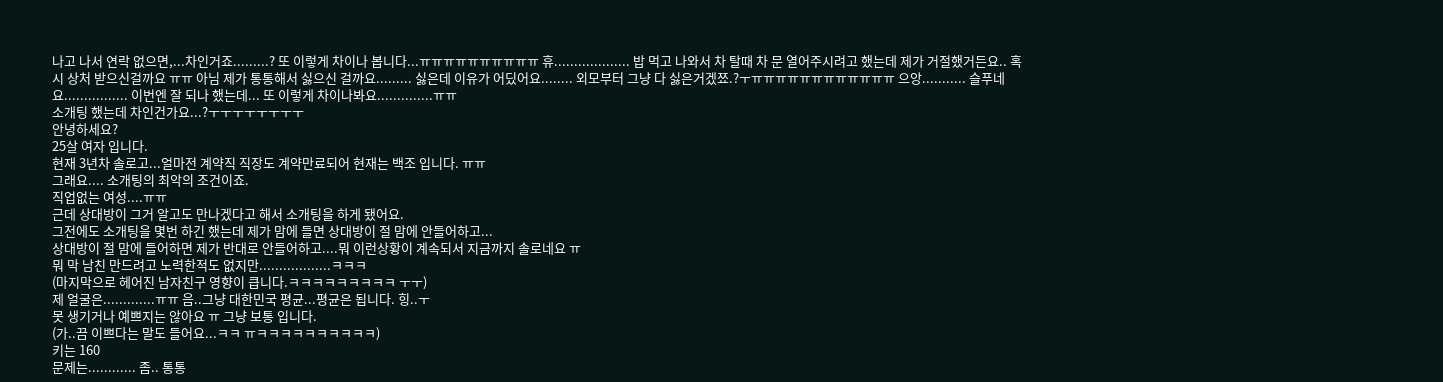나고 나서 연락 없으면,...차인거죠.........? 또 이렇게 차이나 봅니다...ㅠㅠㅠㅠㅠㅠㅠㅠㅠㅠ 휴................... 밥 먹고 나와서 차 탈때 차 문 열어주시려고 했는데 제가 거절했거든요.. 혹시 상처 받으신걸까요 ㅠㅠ 아님 제가 통통해서 싫으신 걸까요......... 싫은데 이유가 어딨어요........ 외모부터 그냥 다 싫은거겠쬬.?ㅜㅠㅠㅠㅠㅠㅠㅠㅠㅠㅠㅠㅠ 으앙........... 슬푸네요................ 이번엔 잘 되나 했는데... 또 이렇게 차이나봐요..............ㅠㅠ
소개팅 했는데 차인건가요...?ㅜㅜㅜㅜㅜㅜㅜㅜ
안녕하세요?
25살 여자 입니다.
현재 3년차 솔로고...얼마전 계약직 직장도 계약만료되어 현재는 백조 입니다. ㅠㅠ
그래요.... 소개팅의 최악의 조건이죠.
직업없는 여성....ㅠㅠ
근데 상대방이 그거 알고도 만나겠다고 해서 소개팅을 하게 됐어요.
그전에도 소개팅을 몇번 하긴 했는데 제가 맘에 들면 상대방이 절 맘에 안들어하고...
상대방이 절 맘에 들어하면 제가 반대로 안들어하고....뭐 이런상황이 계속되서 지금까지 솔로네요 ㅠ
뭐 막 남친 만드려고 노력한적도 없지만..................ㅋㅋㅋ
(마지막으로 헤어진 남자친구 영향이 큽니다.ㅋㅋㅋㅋㅋㅋㅋㅋㅋ ㅜㅜ)
제 얼굴은.............ㅠㅠ 음..그냥 대한민국 평균...평균은 됩니다. 힝..ㅜ
못 생기거나 예쁘지는 않아요 ㅠ 그냥 보통 입니다.
(가..끔 이쁘다는 말도 들어요...ㅋㅋ ㅠㅋㅋㅋㅋㅋㅋㅋㅋㅋㅋ)
키는 160
문제는............ 좀.. 통통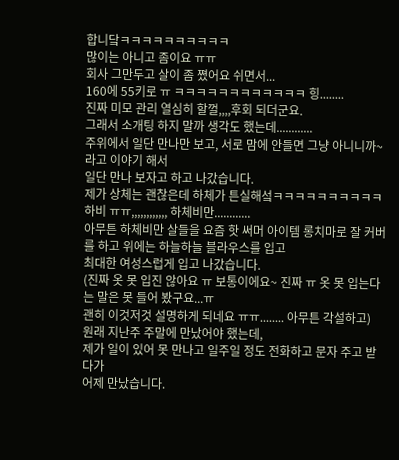합니닼ㅋㅋㅋㅋㅋㅋㅋㅋㅋㅋ
많이는 아니고 좀이요 ㅠㅠ
회사 그만두고 살이 좀 쪘어요 쉬면서...
160에 55키로 ㅠ ㅋㅋㅋㅋㅋㅋㅋㅋㅋㅋㅋㅋ 힝........
진짜 미모 관리 열심히 할껄,,,,후회 되더군요.
그래서 소개팅 하지 말까 생각도 했는데............
주위에서 일단 만나만 보고, 서로 맘에 안들면 그냥 아니니까~ 라고 이야기 해서
일단 만나 보자고 하고 나갔습니다.
제가 상체는 괜찮은데 하체가 튼실해섴ㅋㅋㅋㅋㅋㅋㅋㅋㅋㅋ
하비 ㅠㅠ,,,,,,,,,,,, 하체비만............
아무튼 하체비만 살들을 요즘 핫 써머 아이템 롱치마로 잘 커버를 하고 위에는 하늘하늘 블라우스를 입고
최대한 여성스럽게 입고 나갔습니다.
(진짜 옷 못 입진 않아요 ㅠ 보통이에요~ 진짜 ㅠ 옷 못 입는다는 말은 못 들어 봤구요...ㅠ
괜히 이것저것 설명하게 되네요 ㅠㅠ........ 아무튼 각설하고)
원래 지난주 주말에 만났어야 했는데,
제가 일이 있어 못 만나고 일주일 정도 전화하고 문자 주고 받다가
어제 만났습니다.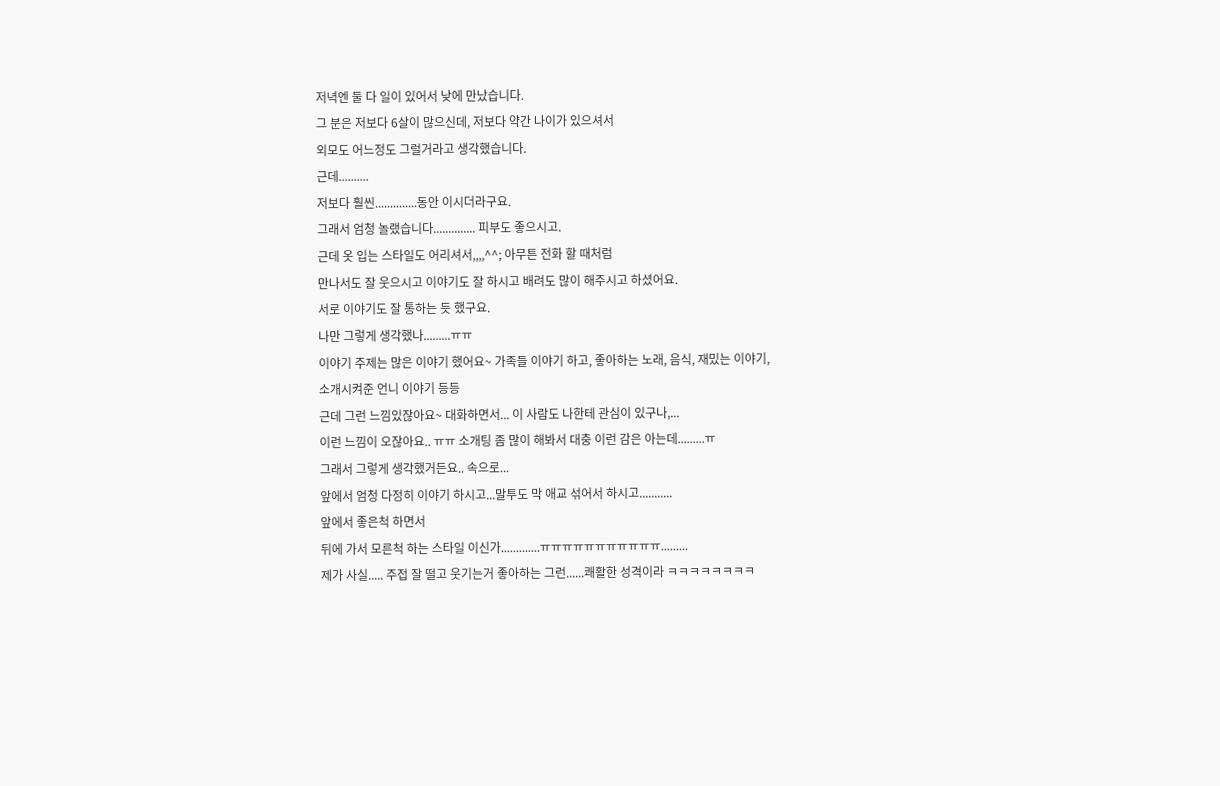저녁엔 둘 다 일이 있어서 낮에 만났습니다.
그 분은 저보다 6살이 많으신데, 저보다 약간 나이가 있으셔서
외모도 어느정도 그럴거라고 생각했습니다.
근데..........
저보다 훨씬..............동안 이시더라구요.
그래서 엄청 놀랬습니다.............. 피부도 좋으시고.
근데 옷 입는 스타일도 어리셔서,,,,^^; 아무튼 전화 할 때처럼
만나서도 잘 웃으시고 이야기도 잘 하시고 배려도 많이 해주시고 하셨어요.
서로 이야기도 잘 통하는 듯 했구요.
나만 그렇게 생각했나.........ㅠㅠ
이야기 주제는 많은 이야기 했어요~ 가족들 이야기 하고, 좋아하는 노래, 음식, 재밌는 이야기,
소개시켜준 언니 이야기 등등
근데 그런 느낌있잖아요~ 대화하면서... 이 사람도 나한테 관심이 있구나,...
이런 느낌이 오잖아요.. ㅠㅠ 소개팅 좀 많이 해봐서 대충 이런 감은 아는데.........ㅠ
그래서 그렇게 생각했거든요.. 속으로...
앞에서 엄청 다정히 이야기 하시고...말투도 막 애교 섞어서 하시고...........
앞에서 좋은척 하면서
뒤에 가서 모른척 하는 스타일 이신가.............ㅠㅠㅠㅠㅠㅠㅠㅠㅠㅠㅠ.........
제가 사실..... 주접 잘 떨고 웃기는거 좋아하는 그런......쾌활한 성격이라 ㅋㅋㅋㅋㅋㅋㅋㅋ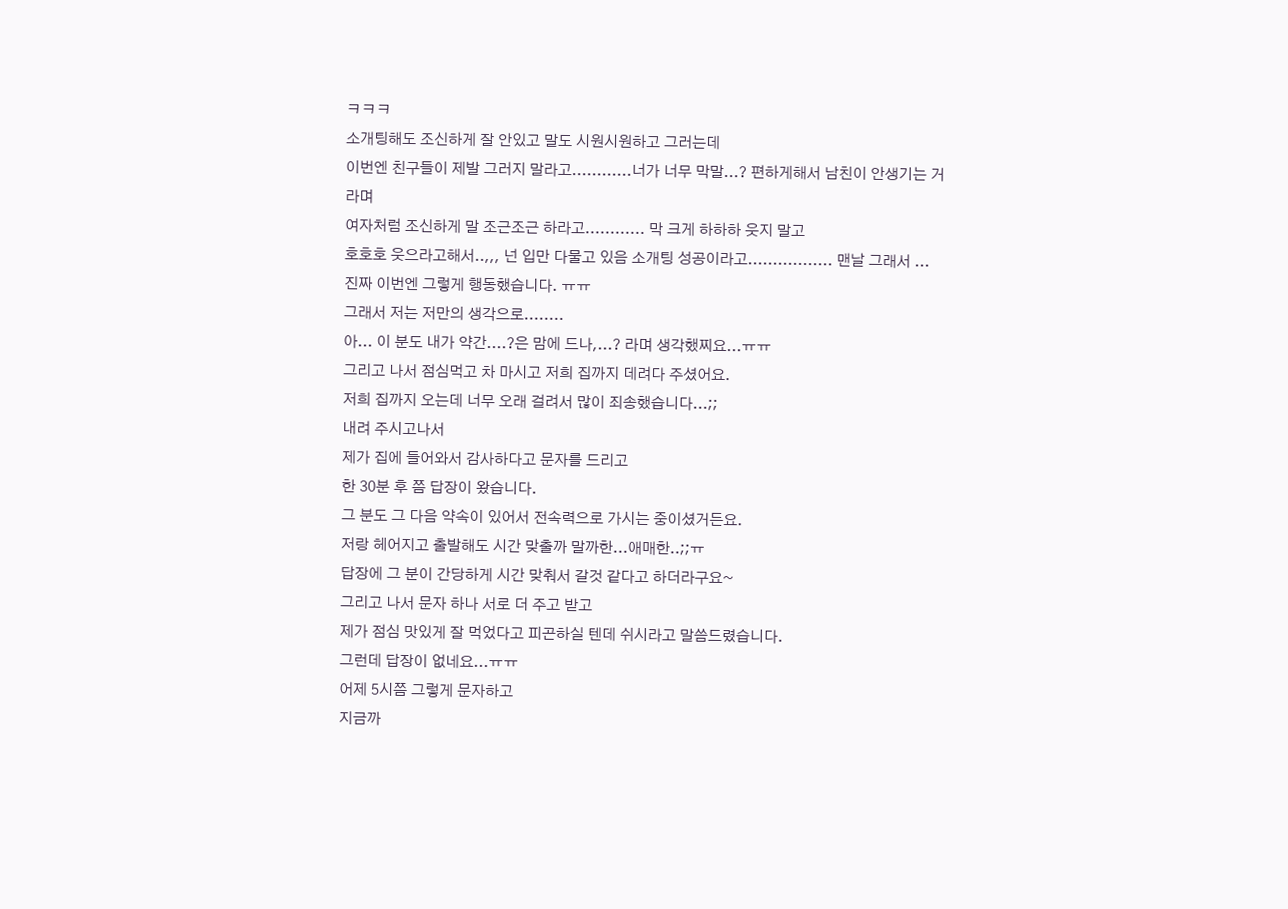ㅋㅋㅋ
소개팅해도 조신하게 잘 안있고 말도 시원시원하고 그러는데
이번엔 친구들이 제발 그러지 말라고............너가 너무 막말...? 편하게해서 남친이 안생기는 거라며
여자처럼 조신하게 말 조근조근 하라고............ 막 크게 하하하 웃지 말고
호호호 웃으라고해서..,,, 넌 입만 다물고 있음 소개팅 성공이라고................. 맨날 그래서 ...
진짜 이번엔 그렇게 행동했습니다. ㅠㅠ
그래서 저는 저만의 생각으로........
아... 이 분도 내가 약간....?은 맘에 드나,...? 라며 생각했찌요...ㅠㅠ
그리고 나서 점심먹고 차 마시고 저희 집까지 데려다 주셨어요.
저희 집까지 오는데 너무 오래 걸려서 많이 죄송했습니다...;;
내려 주시고나서
제가 집에 들어와서 감사하다고 문자를 드리고
한 30분 후 쯤 답장이 왔습니다.
그 분도 그 다음 약속이 있어서 전속력으로 가시는 중이셨거든요.
저랑 헤어지고 출발해도 시간 맞출까 말까한...애매한..;;ㅠ
답장에 그 분이 간당하게 시간 맞춰서 갈것 같다고 하더라구요~
그리고 나서 문자 하나 서로 더 주고 받고
제가 점심 맛있게 잘 먹었다고 피곤하실 텐데 쉬시라고 말씀드렸습니다.
그런데 답장이 없네요...ㅠㅠ
어제 5시쯤 그렇게 문자하고
지금까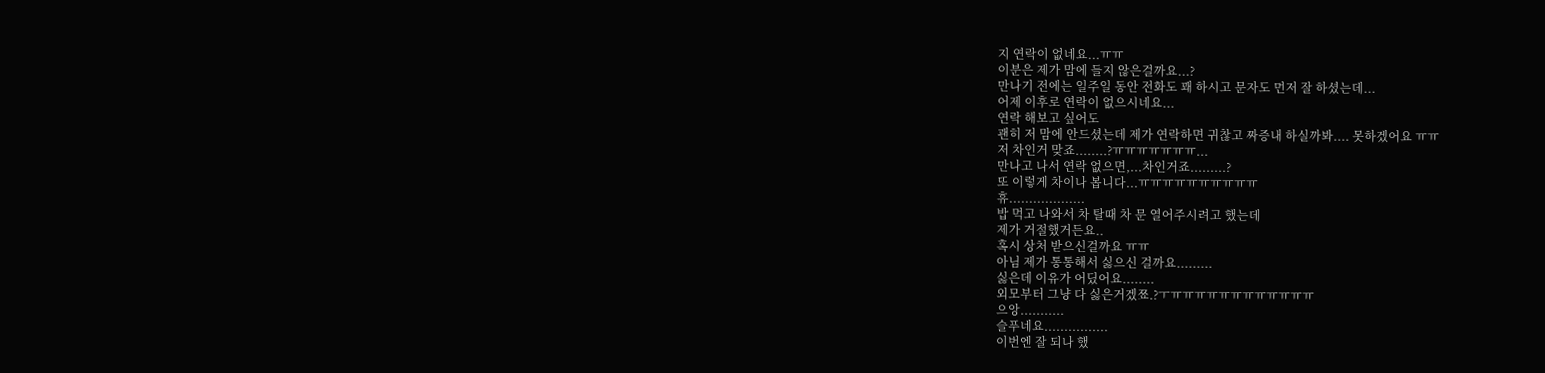지 연락이 없네요...ㅠㅠ
이분은 제가 맘에 들지 않은걸까요...?
만나기 전에는 일주일 동안 전화도 꽤 하시고 문자도 먼저 잘 하셨는데...
어제 이후로 연락이 없으시네요...
연락 해보고 싶어도
괜히 저 맘에 안드셨는데 제가 연락하면 귀찮고 짜증내 하실까봐.... 못하겠어요 ㅠㅠ
저 차인거 맞죠........?ㅠㅠㅠㅠㅠㅠㅠ...
만나고 나서 연락 없으면,...차인거죠.........?
또 이렇게 차이나 봅니다...ㅠㅠㅠㅠㅠㅠㅠㅠㅠㅠ
휴...................
밥 먹고 나와서 차 탈때 차 문 열어주시려고 했는데
제가 거절했거든요..
혹시 상처 받으신걸까요 ㅠㅠ
아님 제가 통통해서 싫으신 걸까요.........
싫은데 이유가 어딨어요........
외모부터 그냥 다 싫은거겠쬬.?ㅜㅠㅠㅠㅠㅠㅠㅠㅠㅠㅠㅠㅠ
으앙...........
슬푸네요................
이번엔 잘 되나 했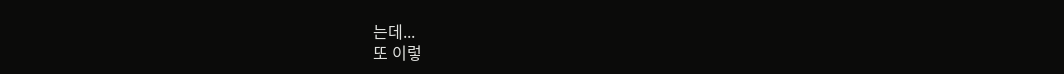는데...
또 이렇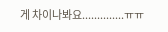게 차이나봐요..............ㅠㅠ